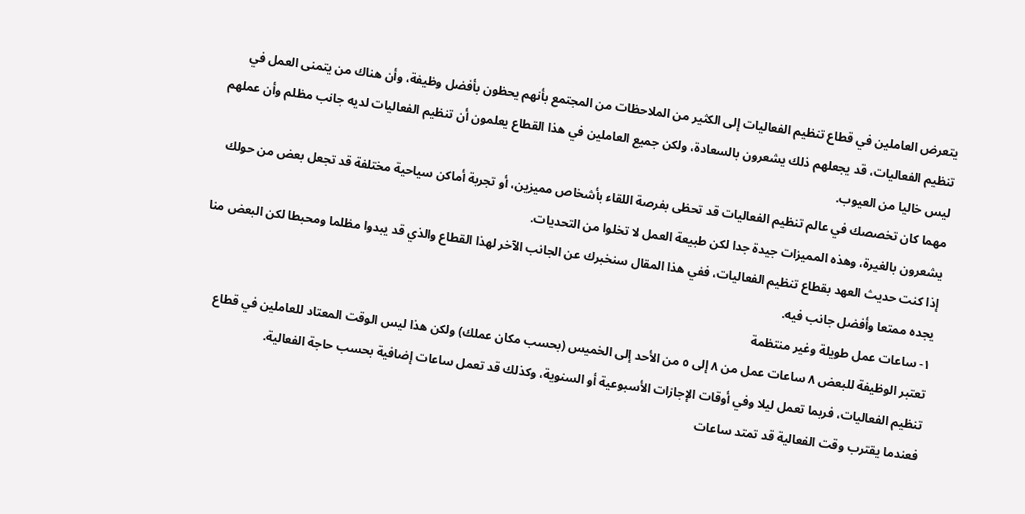يتعرض العاملين في قطاع تنظيم الفعاليات إلى الكثير من الملاحظات من المجتمع بأنهم يحظون بأفضل وظيفة، وأن هناك من يتمنى العمل في تنظيم الفعاليات، قد يجعلهم ذلك يشعرون بالسعادة، ولكن جميع العاملين في هذا القطاع يعلمون أن تنظيم الفعاليات لديه جانب مظلم وأن عملهم ليس خاليا من العيوب.
مهما كان تخصصك في عالم تنظيم الفعاليات قد تحظى بفرصة اللقاء بأشخاص مميزين، أو تجربة أماكن سياحية مختلفة قد تجعل بعض من حولك يشعرون بالغيرة، وهذه المميزات جيدة جدا لكن طبيعة العمل لا تخلوا من التحديات.
إذا كنت حديث العهد بقطاع تنظيم الفعاليات، ففي هذا المقال سنخبرك عن الجانب الآخر لهذا القطاع والذي قد يبدوا مظلما ومحبطا لكن البعض منا يجده ممتعا وأفضل جانب فيه.
١- ساعات عمل طويلة وغير منتظمة
تعتبر الوظيفة للبعض ٨ ساعات عمل من ٨ إلى ٥ من الأحد إلى الخميس (بحسب مكان عملك) ولكن هذا ليس الوقت المعتاد للعاملين في قطاع تنظيم الفعاليات، فربما تعمل ليلا وفي أوقات الإجازات الأسبوعية أو السنوية، وكذلك قد تعمل ساعات إضافية بحسب حاجة الفعالية.
فعندما يقترب وقت الفعالية قد تمتد ساعات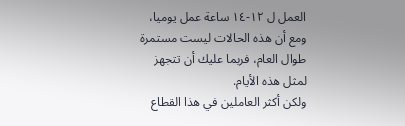العمل ل ١٢-١٤ ساعة عمل يوميا، ومع أن هذه الحالات ليست مستمرة طوال العام، فربما عليك أن تتجهز لمثل هذه الأيام.
ولكن أكثر العاملين في هذا القطاع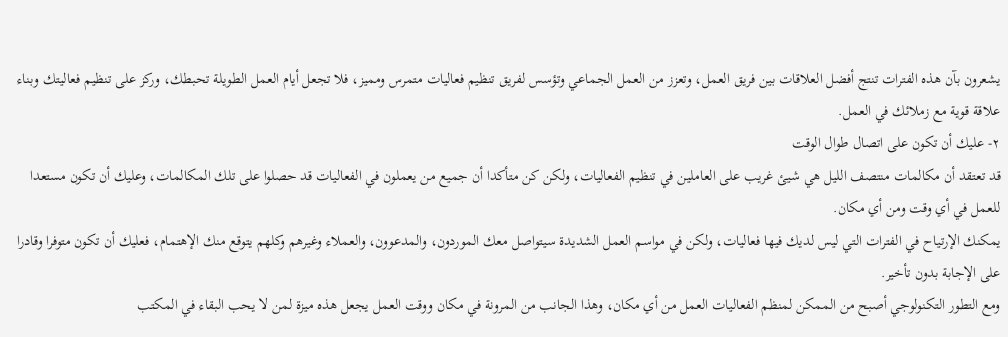يشعرون بآن هذه الفترات تنتج أفضل العلاقات بين فريق العمل، وتعزز من العمل الجماعي وتؤسس لفريق تنظيم فعاليات متمرس ومميز، فلا تجعل أيام العمل الطويلة تحبطك، وركز على تنظيم فعاليتك وبناء علاقة قوية مع زملائك في العمل.
٢- عليك أن تكون على اتصال طوال الوقت
قد تعتقد أن مكالمات منتصف الليل هي شيئ غريب على العاملين في تنظيم الفعاليات، ولكن كن متأكدا أن جميع من يعملون في الفعاليات قد حصلوا على تلك المكالمات، وعليك أن تكون مستعدا للعمل في أي وقت ومن أي مكان.
يمكنك الإرتياح في الفترات التي ليس لديك فيها فعاليات، ولكن في مواسم العمل الشديدة سيتواصل معك الموردون، والمدعوون، والعملاء وغيرهم وكلهم يتوقع منك الإهتمام، فعليك أن تكون متوفرا وقادرا على الإجابة بدون تأخير.
ومع التطور التكنولوجي أصبح من الممكن لمنظم الفعاليات العمل من أي مكان، وهذا الجانب من المرونة في مكان ووقت العمل يجعل هذه ميزة لمن لا يحب البقاء في المكتب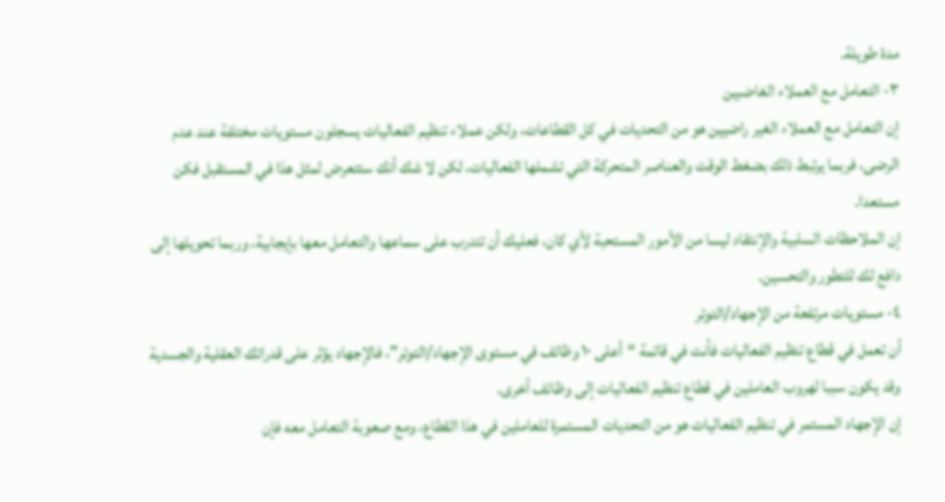مدة طويلة.
٣- التعامل مع العملاء الغاضبين
إن التعامل مع العملاء الغير راضيين هو من التحديات في كل القطاعات، ولكن عملاء تنظيم الفعاليات يسجلون مستويات مختلفة عند عدم الرضى، فربما يرتبط ذلك بضغط الوقت والعناصر المتحركة التي تشملها الفعاليات، لكن لا شك أنك ستتعرض لمثل هذا في المستقبل فكن مستعدا.
إن الملاحظات السلبية والإنتقاد ليسا من الأمور المستحبة لأي كان، فعليك أن تتدرب على سماعها والتعامل معها بإيجابية، وربما تحويلها إلى دافع لك للتطور والتحسين.
٤- مستويات مرتفعة من الإجهاد/التوتر
أن تعمل في قطاع تنظيم الفعاليات فأنت في قائمة “أعلى ١٠ وظائف في مستوى الإجهاد/التوتر”، فالإجهاد يؤثر على قدراتك العقلية والجسدية وقد يكون سببا لهروب العاملين في قطاع تنظيم الفعاليات إلى وظائف أخرى.
إن الإجهاد المستمر في تنظيم الفعاليات هو من التحديات المستمرة للعاملين في هذا القطاع، ومع صعوبة التعامل معه فإن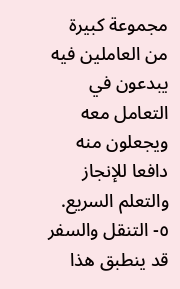مجموعة كبيرة من العاملين فيه يبدعون في التعامل معه ويجعلون منه دافعا للإنجاز والتعلم السريع.
٥- التنقل والسفر
قد ينطبق هذا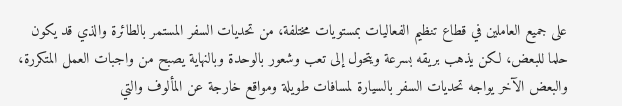على جميع العاملين في قطاع تنظيم الفعاليات بمستويات مختلفة، من تحديات السفر المستمر بالطائرة والذي قد يكون حلما للبعض، لكن يذهب بريقه بسرعة ويتحول إلى تعب وشعور بالوحدة وبالنهاية يصبح من واجبات العمل المتكررة، والبعض الآخر يواجه تحديات السفر بالسيارة لمسافات طويلة ومواقع خارجة عن المألوف والتي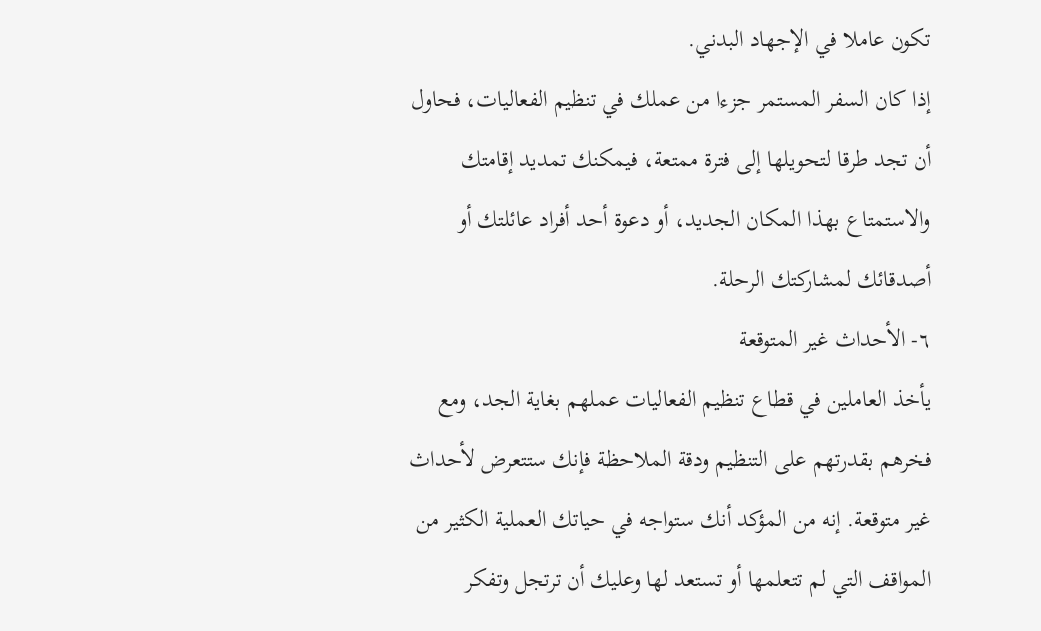تكون عاملا في الإجهاد البدني.
إذا كان السفر المستمر جزءا من عملك في تنظيم الفعاليات، فحاول أن تجد طرقا لتحويلها إلى فترة ممتعة، فيمكنك تمديد إقامتك والاستمتاع بهذا المكان الجديد، أو دعوة أحد أفراد عائلتك أو أصدقائك لمشاركتك الرحلة.
٦- الأحداث غير المتوقعة
يأخذ العاملين في قطاع تنظيم الفعاليات عملهم بغاية الجد، ومع فخرهم بقدرتهم على التنظيم ودقة الملاحظة فإنك ستتعرض لأحداث غير متوقعة. إنه من المؤكد أنك ستواجه في حياتك العملية الكثير من المواقف التي لم تتعلمها أو تستعد لها وعليك أن ترتجل وتفكر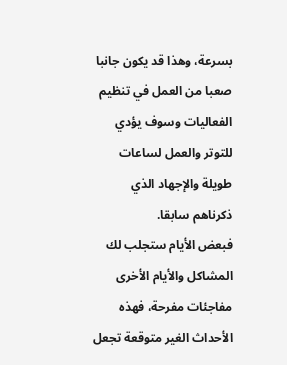بسرعة، وهذا قد يكون جانبا صعبا من العمل في تنظيم الفعاليات وسوف يؤدي للتوتر والعمل لساعات طويلة والإجهاد الذي ذكرناهم سابقا.
فبعض الأيام ستجلب لك المشاكل والأيام الأخرى مفاجئات مفرحة، فهذه الأحداث الغير متوقعة تجعل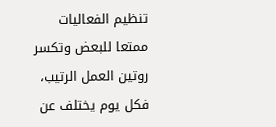تنظيم الفعاليات ممتعا للبعض وتكسر روتين العمل الرتيب، فكل يوم يختلف عن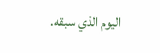اليوم الذي سبقه.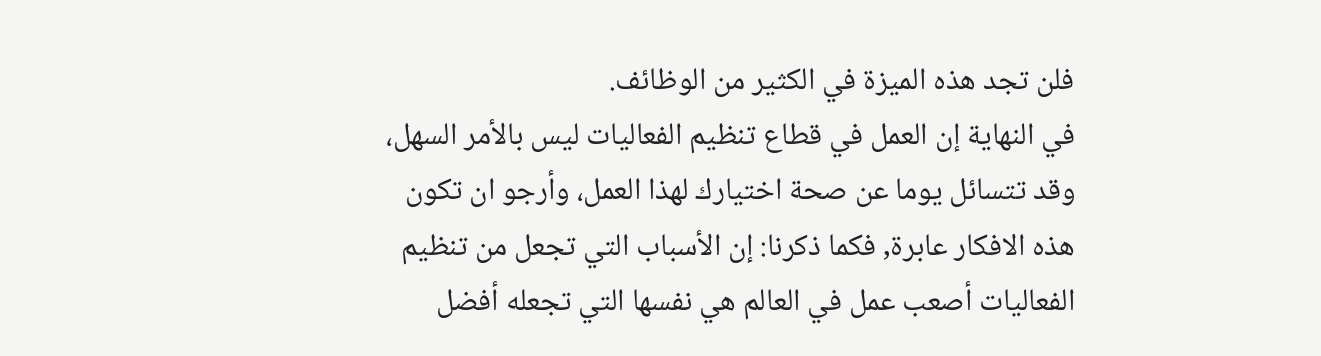فلن تجد هذه الميزة في الكثير من الوظائف.
في النهاية إن العمل في قطاع تنظيم الفعاليات ليس بالأمر السهل، وقد تتسائل يوما عن صحة اختيارك لهذا العمل، وأرجو ان تكون هذه الافكار عابرة, فكما ذكرنا: إن الأسباب التي تجعل من تنظيم الفعاليات أصعب عمل في العالم هي نفسها التي تجعله أفضل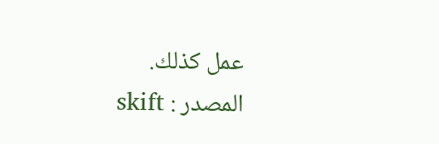عمل كذلك.
المصدر : skift